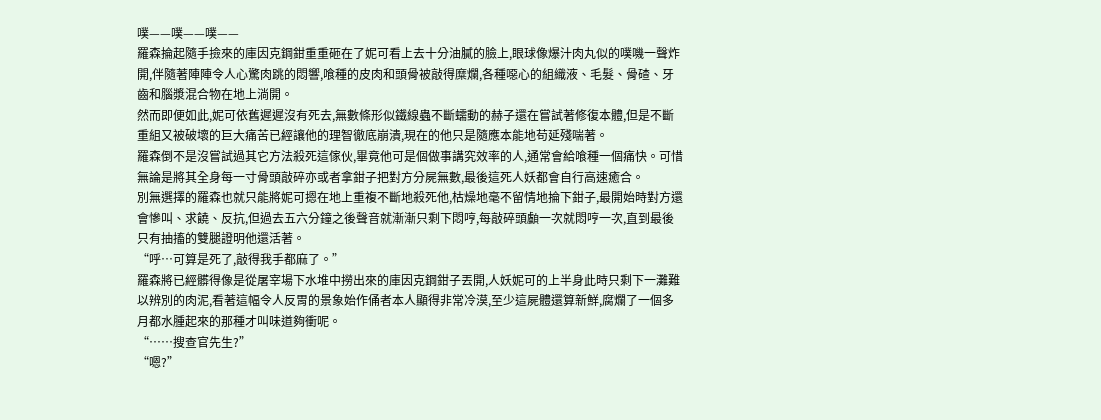噗——噗——噗——
羅森掄起隨手撿來的庫因克鋼鉗重重砸在了妮可看上去十分油膩的臉上,眼球像爆汁肉丸似的噗嘰一聲炸開,伴隨著陣陣令人心驚肉跳的悶響,喰種的皮肉和頭骨被敲得糜爛,各種噁心的組織液、毛髮、骨碴、牙齒和腦漿混合物在地上淌開。
然而即便如此,妮可依舊遲遲沒有死去,無數條形似鐵線蟲不斷蠕動的赫子還在嘗試著修復本體,但是不斷重組又被破壞的巨大痛苦已經讓他的理智徹底崩潰,現在的他只是隨應本能地苟延殘喘著。
羅森倒不是沒嘗試過其它方法殺死這傢伙,畢竟他可是個做事講究效率的人,通常會給喰種一個痛快。可惜無論是將其全身每一寸骨頭敲碎亦或者拿鉗子把對方分屍無數,最後這死人妖都會自行高速癒合。
別無選擇的羅森也就只能將妮可摁在地上重複不斷地殺死他,枯燥地毫不留情地掄下鉗子,最開始時對方還會慘叫、求饒、反抗,但過去五六分鐘之後聲音就漸漸只剩下悶哼,每敲碎頭顱一次就悶哼一次,直到最後只有抽搐的雙腿證明他還活著。
“呼…可算是死了,敲得我手都麻了。”
羅森將已經髒得像是從屠宰場下水堆中撈出來的庫因克鋼鉗子丟開,人妖妮可的上半身此時只剩下一灘難以辨別的肉泥,看著這幅令人反胃的景象始作俑者本人顯得非常冷漠,至少這屍體還算新鮮,腐爛了一個多月都水腫起來的那種才叫味道夠衝呢。
“……搜查官先生?”
“嗯?”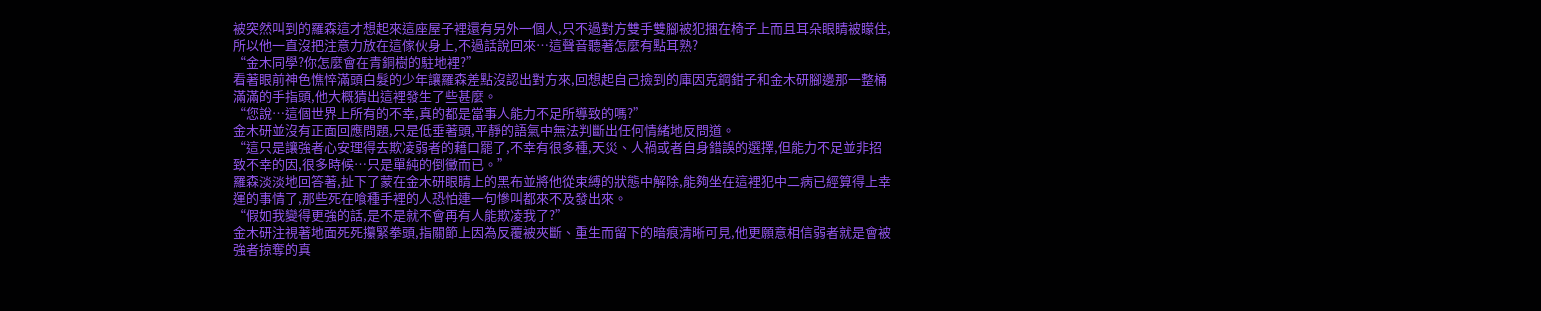被突然叫到的羅森這才想起來這座屋子裡還有另外一個人,只不過對方雙手雙腳被犯捆在椅子上而且耳朵眼睛被矇住,所以他一直沒把注意力放在這傢伙身上,不過話說回來…這聲音聽著怎麼有點耳熟?
“金木同學?你怎麼會在青銅樹的駐地裡?”
看著眼前神色憔悴滿頭白髮的少年讓羅森差點沒認出對方來,回想起自己撿到的庫因克鋼鉗子和金木研腳邊那一整桶滿滿的手指頭,他大概猜出這裡發生了些甚麼。
“您說…這個世界上所有的不幸,真的都是當事人能力不足所導致的嗎?”
金木研並沒有正面回應問題,只是低垂著頭,平靜的語氣中無法判斷出任何情緒地反問道。
“這只是讓強者心安理得去欺凌弱者的藉口罷了,不幸有很多種,天災、人禍或者自身錯誤的選擇,但能力不足並非招致不幸的因,很多時候…只是單純的倒黴而已。”
羅森淡淡地回答著,扯下了蒙在金木研眼睛上的黑布並將他從束縛的狀態中解除,能夠坐在這裡犯中二病已經算得上幸運的事情了,那些死在喰種手裡的人恐怕連一句慘叫都來不及發出來。
“假如我變得更強的話,是不是就不會再有人能欺凌我了?”
金木研注視著地面死死攥緊拳頭,指關節上因為反覆被夾斷、重生而留下的暗痕清晰可見,他更願意相信弱者就是會被強者掠奪的真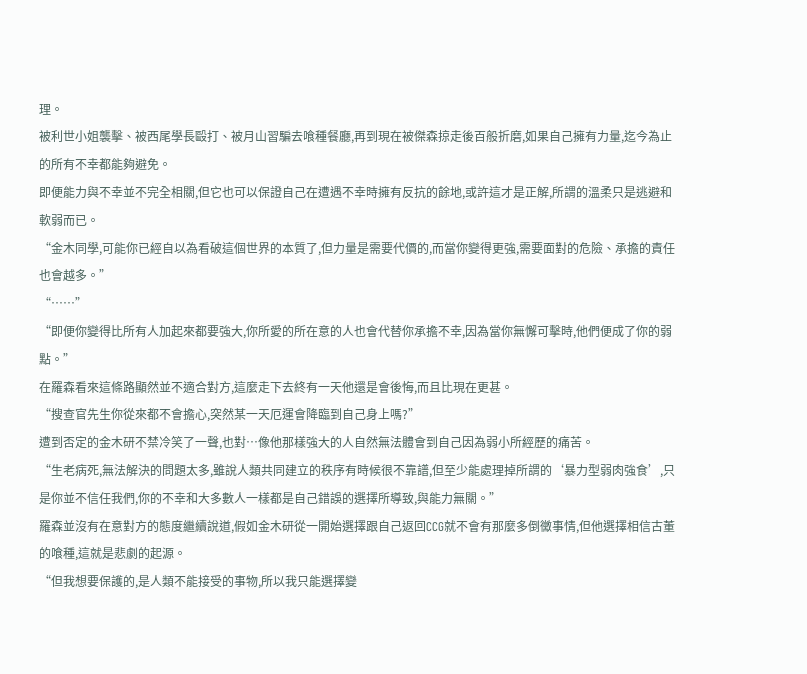理。
被利世小姐襲擊、被西尾學長毆打、被月山習騙去喰種餐廳,再到現在被傑森掠走後百般折磨,如果自己擁有力量,迄今為止的所有不幸都能夠避免。
即便能力與不幸並不完全相關,但它也可以保證自己在遭遇不幸時擁有反抗的餘地,或許這才是正解,所謂的溫柔只是逃避和軟弱而已。
“金木同學,可能你已經自以為看破這個世界的本質了,但力量是需要代價的,而當你變得更強,需要面對的危險、承擔的責任也會越多。”
“……”
“即便你變得比所有人加起來都要強大,你所愛的所在意的人也會代替你承擔不幸,因為當你無懈可擊時,他們便成了你的弱點。”
在羅森看來這條路顯然並不適合對方,這麼走下去終有一天他還是會後悔,而且比現在更甚。
“搜查官先生你從來都不會擔心,突然某一天厄運會降臨到自己身上嗎?”
遭到否定的金木研不禁冷笑了一聲,也對…像他那樣強大的人自然無法體會到自己因為弱小所經歷的痛苦。
“生老病死,無法解決的問題太多,雖說人類共同建立的秩序有時候很不靠譜,但至少能處理掉所謂的‘暴力型弱肉強食’,只是你並不信任我們,你的不幸和大多數人一樣都是自己錯誤的選擇所導致,與能力無關。”
羅森並沒有在意對方的態度繼續說道,假如金木研從一開始選擇跟自己返回CCG就不會有那麼多倒黴事情,但他選擇相信古董的喰種,這就是悲劇的起源。
“但我想要保護的,是人類不能接受的事物,所以我只能選擇變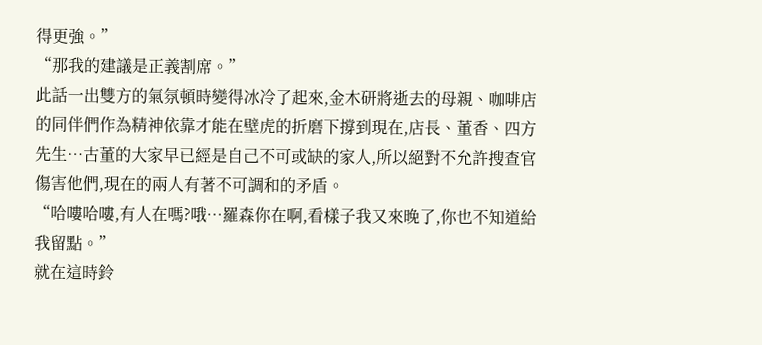得更強。”
“那我的建議是正義割席。”
此話一出雙方的氣氛頓時變得冰冷了起來,金木研將逝去的母親、咖啡店的同伴們作為精神依靠才能在壁虎的折磨下撐到現在,店長、董香、四方先生…古董的大家早已經是自己不可或缺的家人,所以絕對不允許搜查官傷害他們,現在的兩人有著不可調和的矛盾。
“哈嘍哈嘍,有人在嗎?哦…羅森你在啊,看樣子我又來晚了,你也不知道給我留點。”
就在這時鈴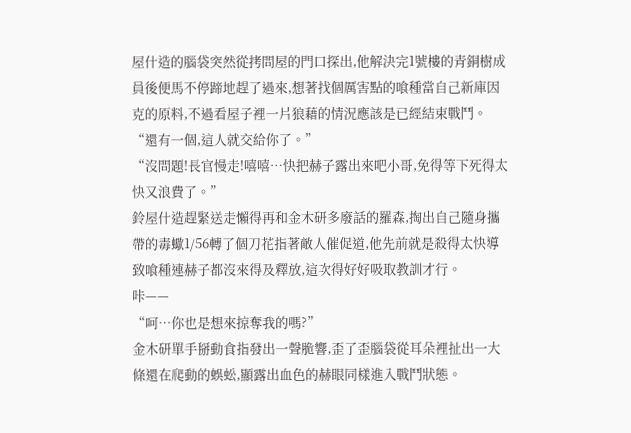屋什造的腦袋突然從拷問屋的門口探出,他解決完1號樓的青銅樹成員後便馬不停蹄地趕了過來,想著找個厲害點的喰種當自己新庫因克的原料,不過看屋子裡一片狼藉的情況應該是已經結束戰鬥。
“還有一個,這人就交給你了。”
“沒問題!長官慢走!嘻嘻…快把赫子露出來吧小哥,免得等下死得太快又浪費了。”
鈴屋什造趕緊送走懶得再和金木研多廢話的羅森,掏出自己隨身攜帶的毒蠍1/56轉了個刀花指著敵人催促道,他先前就是殺得太快導致喰種連赫子都沒來得及釋放,這次得好好吸取教訓才行。
咔——
“呵…你也是想來掠奪我的嗎?”
金木研單手掰動食指發出一聲脆響,歪了歪腦袋從耳朵裡扯出一大條還在爬動的蜈蚣,顯露出血色的赫眼同樣進入戰鬥狀態。